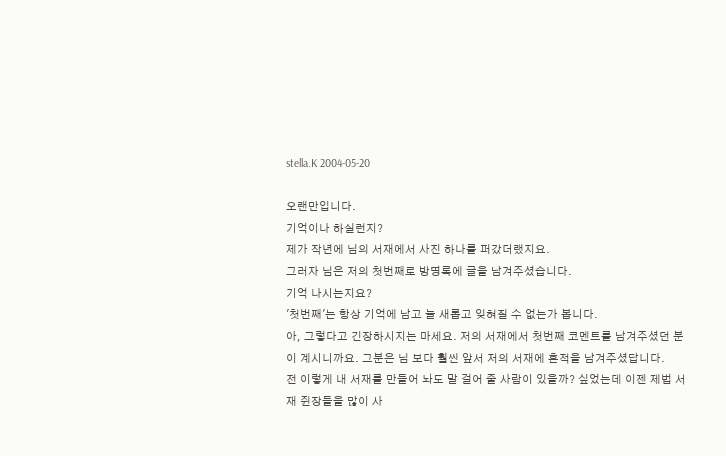stella.K 2004-05-20

오랜만입니다.
기억이나 하실런지?
제가 작년에 님의 서재에서 사진 하나를 퍼갔더랬지요.
그러자 님은 저의 첫번째로 방명록에 글을 남겨주셨습니다.
기억 나시는지요?
'첫번째'는 항상 기억에 남고 늘 새롭고 잊혀질 수 없는가 봅니다.
아, 그렇다고 긴장하시지는 마세요. 저의 서재에서 첫번째 코멘트를 남겨주셨던 분이 계시니까요. 그분은 님 보다 훨씬 앞서 저의 서재에 흔적을 남겨주셨답니다.
전 이렇게 내 서재를 만들어 놔도 말 걸어 줄 사람이 있을까? 싶었는데 이젠 제법 서재 쥔장들을 많이 사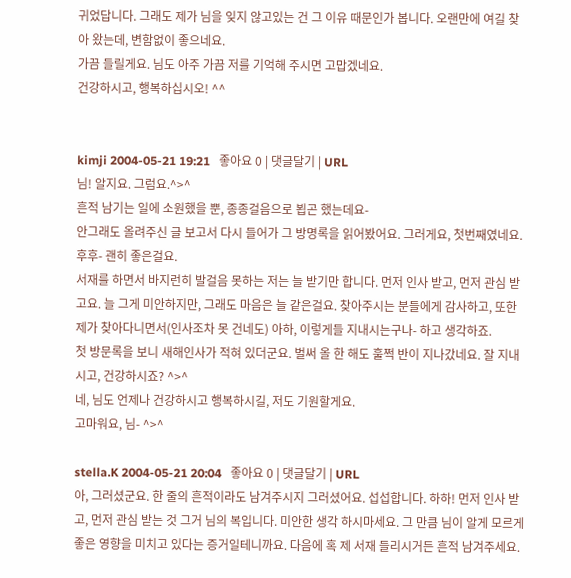귀었답니다. 그래도 제가 님을 잊지 않고있는 건 그 이유 때문인가 봅니다. 오랜만에 여길 찾아 왔는데, 변함없이 좋으네요.
가끔 들릴게요. 님도 아주 가끔 저를 기억해 주시면 고맙겠네요.
건강하시고, 행복하십시오! ^^


kimji 2004-05-21 19:21   좋아요 0 | 댓글달기 | URL
님! 알지요. 그럼요.^>^
흔적 남기는 일에 소원했을 뿐, 종종걸음으로 뵙곤 했는데요-
안그래도 올려주신 글 보고서 다시 들어가 그 방명록을 읽어봤어요. 그러게요, 첫번째였네요. 후후- 괜히 좋은걸요.
서재를 하면서 바지런히 발걸음 못하는 저는 늘 받기만 합니다. 먼저 인사 받고, 먼저 관심 받고요. 늘 그게 미안하지만, 그래도 마음은 늘 같은걸요. 찾아주시는 분들에게 감사하고, 또한 제가 찾아다니면서(인사조차 못 건네도) 아하, 이렇게들 지내시는구나- 하고 생각하죠.
첫 방문록을 보니 새해인사가 적혀 있더군요. 벌써 올 한 해도 훌쩍 반이 지나갔네요. 잘 지내시고, 건강하시죠? ^>^
네, 님도 언제나 건강하시고 행복하시길, 저도 기원할게요.
고마워요, 님- ^>^

stella.K 2004-05-21 20:04   좋아요 0 | 댓글달기 | URL
아, 그러셨군요. 한 줄의 흔적이라도 남겨주시지 그러셨어요. 섭섭합니다. 하하! 먼저 인사 받고, 먼저 관심 받는 것 그거 님의 복입니다. 미안한 생각 하시마세요. 그 만큼 님이 알게 모르게 좋은 영향을 미치고 있다는 증거일테니까요. 다음에 혹 제 서재 들리시거든 흔적 남겨주세요.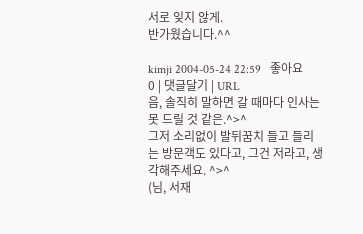서로 잊지 않게.
반가웠습니다.^^

kimji 2004-05-24 22:59   좋아요 0 | 댓글달기 | URL
음, 솔직히 말하면 갈 때마다 인사는 못 드릴 것 같은.^>^
그저 소리없이 발뒤꿈치 들고 들리는 방문객도 있다고, 그건 저라고, 생각해주세요. ^>^
(님, 서재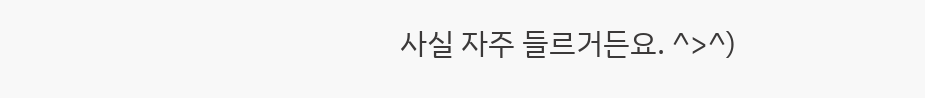사실 자주 들르거든요. ^>^)